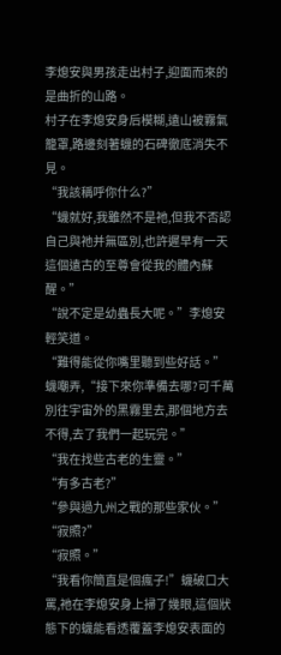李熄安與男孩走出村子,迎面而來的是曲折的山路。
村子在李熄安身后模糊,遠山被霧氣籠罩,路邊刻著蠛的石碑徹底消失不見。
“我該稱呼你什么?”
“蠛就好,我雖然不是祂,但我不否認自己與祂并無區別,也許遲早有一天這個遠古的至尊會從我的體內蘇醒。”
“說不定是幼蟲長大呢。”李熄安輕笑道。
“難得能從你嘴里聽到些好話。”蠛嘲弄,“接下來你準備去哪?可千萬別往宇宙外的黑霧里去,那個地方去不得,去了我們一起玩完。”
“我在找些古老的生靈。”
“有多古老?”
“參與過九州之戰的那些家伙。”
“寂照?”
“寂照。”
“我看你簡直是個瘋子!”蠛破口大罵,祂在李熄安身上掃了幾眼,這個狀態下的蠛能看透覆蓋李熄安表面的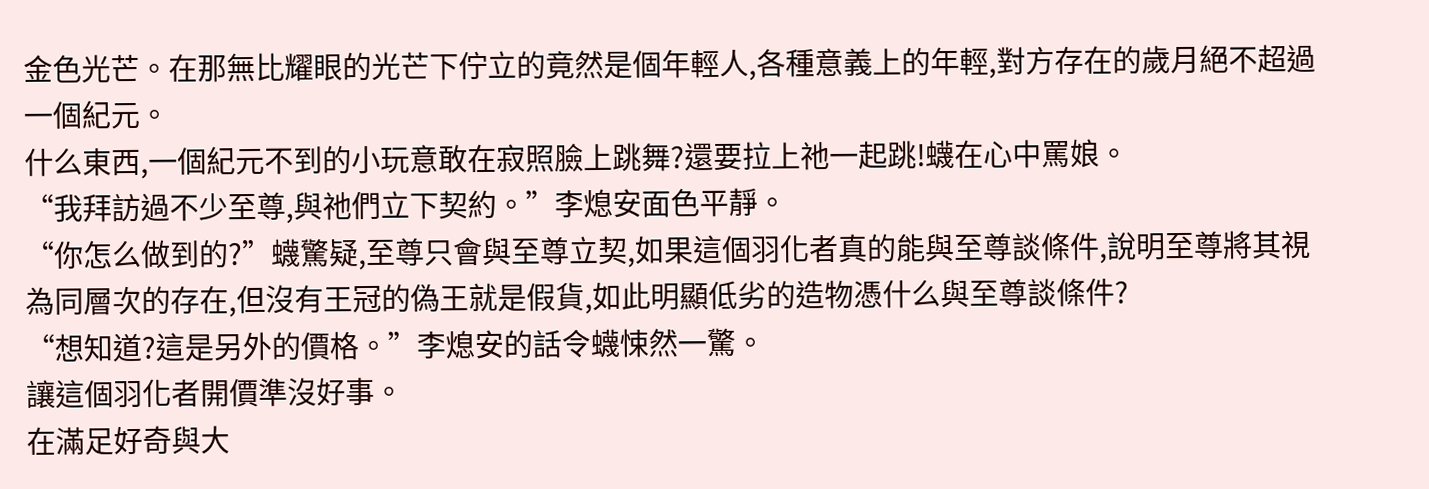金色光芒。在那無比耀眼的光芒下佇立的竟然是個年輕人,各種意義上的年輕,對方存在的歲月絕不超過一個紀元。
什么東西,一個紀元不到的小玩意敢在寂照臉上跳舞?還要拉上祂一起跳!蠛在心中罵娘。
“我拜訪過不少至尊,與祂們立下契約。”李熄安面色平靜。
“你怎么做到的?”蠛驚疑,至尊只會與至尊立契,如果這個羽化者真的能與至尊談條件,說明至尊將其視為同層次的存在,但沒有王冠的偽王就是假貨,如此明顯低劣的造物憑什么與至尊談條件?
“想知道?這是另外的價格。”李熄安的話令蠛悚然一驚。
讓這個羽化者開價準沒好事。
在滿足好奇與大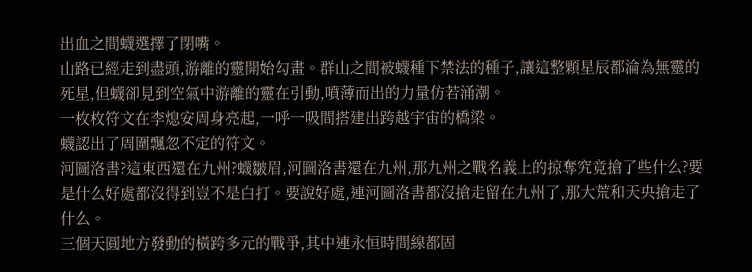出血之間蠛選擇了閉嘴。
山路已經走到盡頭,游離的靈開始勾畫。群山之間被蠛種下禁法的種子,讓這整顆星辰都淪為無靈的死星,但蠛卻見到空氣中游離的靈在引動,噴薄而出的力量仿若涌潮。
一枚枚符文在李熄安周身亮起,一呼一吸間搭建出跨越宇宙的橋梁。
蠛認出了周圍飄忽不定的符文。
河圖洛書?這東西還在九州?蠛皺眉,河圖洛書還在九州,那九州之戰名義上的掠奪究竟搶了些什么?要是什么好處都沒得到豈不是白打。要說好處,連河圖洛書都沒搶走留在九州了,那大荒和天央搶走了什么。
三個天圓地方發動的橫跨多元的戰爭,其中連永恒時間線都固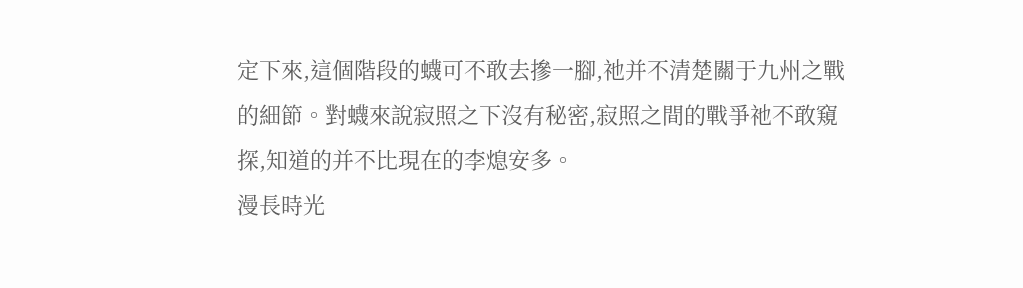定下來,這個階段的蠛可不敢去摻一腳,祂并不清楚關于九州之戰的細節。對蠛來說寂照之下沒有秘密,寂照之間的戰爭祂不敢窺探,知道的并不比現在的李熄安多。
漫長時光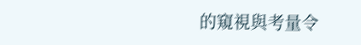的窺視與考量令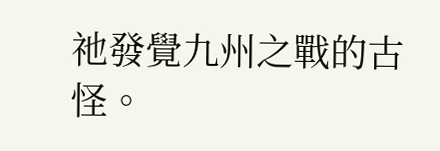祂發覺九州之戰的古怪。